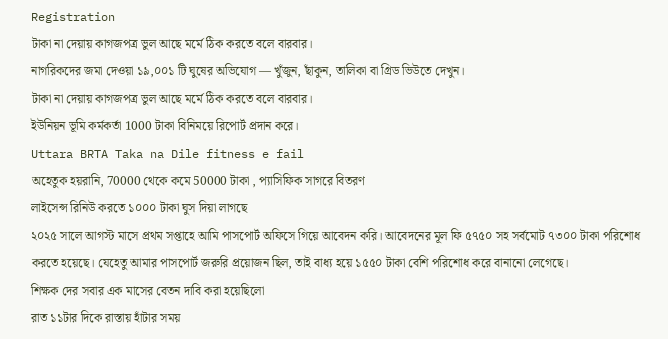Registration
টাকা না দেয়ায় কাগজপত্র ভুল আছে মর্মে ঠিক করতে বলে বারবার।
নাগরিকদের জমা দেওয়া ১৯,০০১ টি ঘুষের অভিযোগ — খুঁজুন, ছাঁকুন, তালিকা বা গ্রিড ভিউতে দেখুন।
টাকা না দেয়ায় কাগজপত্র ভুল আছে মর্মে ঠিক করতে বলে বারবার।
ইউনিয়ন ভূমি কর্মকর্তা 1000 টাকা বিনিময়ে রিপোর্ট প্রদান করে।
Uttara BRTA Taka na Dile fitness e fail
অহেতুক হয়রানি, 70000 থেকে কমে 50000 টাকা , প্যাসিফিক সাগরে বিতরণ
লাইসেন্স রিনিউ করতে ১০০০ টাকা ঘুস দিয়া লাগছে
২০২৫ সালে আগস্ট মাসে প্রথম সপ্তাহে আমি পাসপোর্ট অফিসে গিয়ে আবেদন করি। আবেদনের মূল ফি ৫৭৫০ সহ সর্বমোট ৭৩০০ টাকা পরিশোধ করতে হয়েছে। যেহেতু আমার পাসপোর্ট জরুরি প্রয়োজন ছিল, তাই বাধ্য হয়ে ১৫৫০ টাকা বেশি পরিশোধ করে বানানো লেগেছে।
শিক্ষক দের সবার এক মাসের বেতন দাবি করা হয়েছিলো
রাত ১১টার দিকে রাস্তায় হাঁটার সময়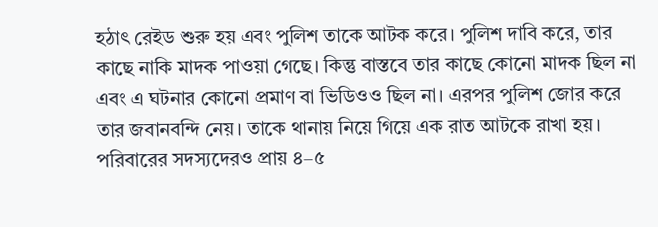হঠাৎ রেইড শুরু হয় এবং পুলিশ তাকে আটক করে। পুলিশ দাবি করে, তার কাছে নাকি মাদক পাওয়া গেছে। কিন্তু বাস্তবে তার কাছে কোনো মাদক ছিল না এবং এ ঘটনার কোনো প্রমাণ বা ভিডিওও ছিল না। এরপর পুলিশ জোর করে তার জবানবন্দি নেয়। তাকে থানায় নিয়ে গিয়ে এক রাত আটকে রাখা হয়। পরিবারের সদস্যদেরও প্রায় ৪–৫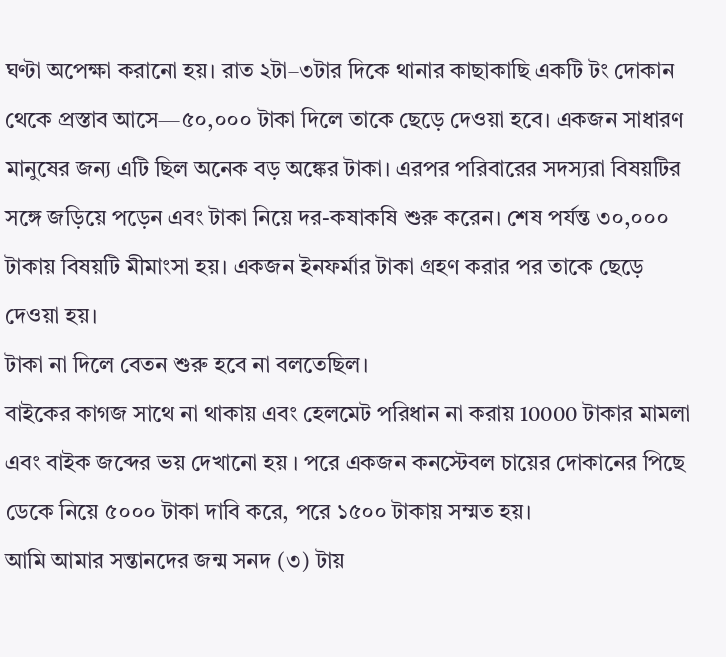ঘণ্টা অপেক্ষা করানো হয়। রাত ২টা–৩টার দিকে থানার কাছাকাছি একটি টং দোকান থেকে প্রস্তাব আসে—৫০,০০০ টাকা দিলে তাকে ছেড়ে দেওয়া হবে। একজন সাধারণ মানুষের জন্য এটি ছিল অনেক বড় অঙ্কের টাকা। এরপর পরিবারের সদস্যরা বিষয়টির সঙ্গে জড়িয়ে পড়েন এবং টাকা নিয়ে দর-কষাকষি শুরু করেন। শেষ পর্যন্ত ৩০,০০০ টাকায় বিষয়টি মীমাংসা হয়। একজন ইনফর্মার টাকা গ্রহণ করার পর তাকে ছেড়ে দেওয়া হয়।
টাকা না দিলে বেতন শুরু হবে না বলতেছিল।
বাইকের কাগজ সাথে না থাকায় এবং হেলমেট পরিধান না করায় 10000 টাকার মামলা এবং বাইক জব্দের ভয় দেখানো হয় । পরে একজন কনস্টেবল চায়ের দোকানের পিছে ডেকে নিয়ে ৫০০০ টাকা দাবি করে, পরে ১৫০০ টাকায় সম্মত হয়।
আমি আমার সন্তানদের জন্ম সনদ (৩) টায়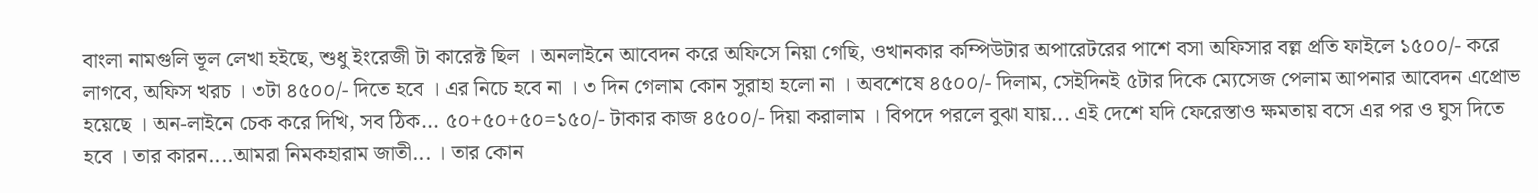বাংলা নামগুলি ভূল লেখা হইছে, শুধু ইংরেজী টা কারেক্ট ছিল । অনলাইনে আবেদন করে অফিসে নিয়া গেছি, ওখানকার কম্পিউটার অপারেটরের পাশে বসা অফিসার বল্ল প্রতি ফাইলে ১৫০০/- করে লাগবে, অফিস খরচ । ৩টা ৪৫০০/- দিতে হবে । এর নিচে হবে না । ৩ দিন গেলাম কোন সুরাহা হলো না । অবশেষে ৪৫০০/- দিলাম, সেইদিনই ৫টার দিকে ম্যেসেজ পেলাম আপনার আবেদন এপ্রোভ হয়েছে । অন-লাইনে চেক করে দিখি, সব ঠিক... ৫০+৫০+৫০=১৫০/- টাকার কাজ ৪৫০০/- দিয়া করালাম । বিপদে পরলে বুঝা যায়... এই দেশে যদি ফেরেস্তাও ক্ষমতায় বসে এর পর ও ঘুস দিতে হবে । তার কারন....আমরা নিমকহারাম জাতী... । তার কোন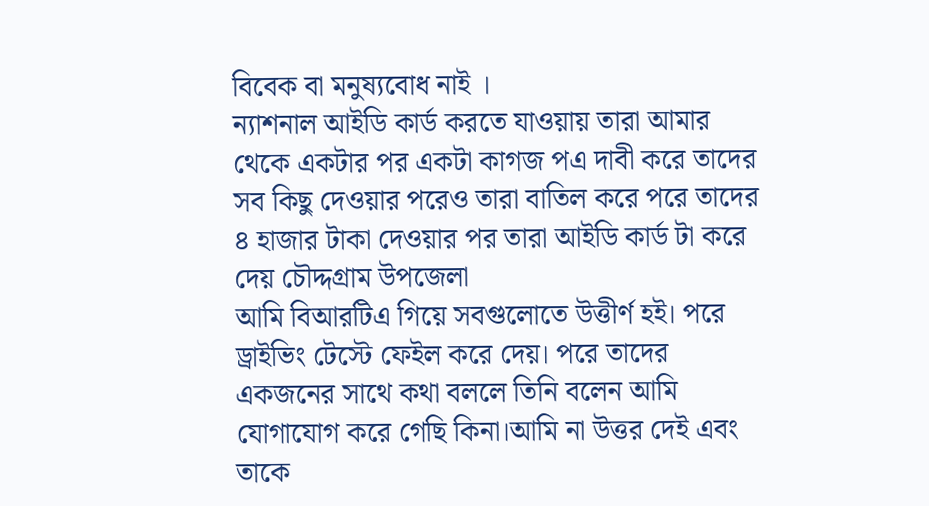বিবেক বা মনুষ্যবোধ নাই ।
ন্যাশনাল আইডি কার্ড করতে যাওয়ায় তারা আমার থেকে একটার পর একটা কাগজ পএ দাবী করে তাদের সব কিছু দেওয়ার পরেও তারা বাতিল করে পরে তাদের ৪ হাজার টাকা দেওয়ার পর তারা আইডি কার্ড টা করে দেয় চৌদ্দগ্রাম উপজেলা
আমি বিআরটিএ গিয়ে সবগুলোতে উত্তীর্ণ হই। পরে ড্রাইভিং টেস্টে ফেইল করে দেয়। পরে তাদের একজনের সাথে কথা বললে তিনি বলেন আমি যোগাযোগ করে গেছি কিনা।আমি না উত্তর দেই এবং তাকে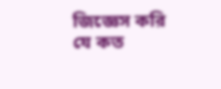জিজ্ঞেস করি যে কত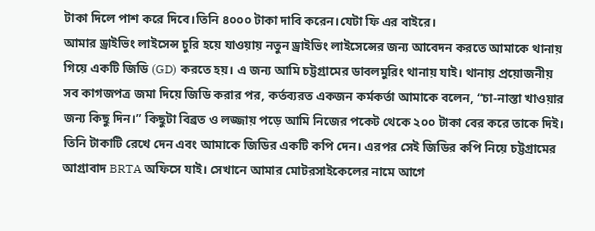টাকা দিলে পাশ করে দিবে।তিনি ৪০০০ টাকা দাবি করেন।যেটা ফি এর বাইরে।
আমার ড্রাইভিং লাইসেন্স চুরি হয়ে যাওয়ায় নতুন ড্রাইভিং লাইসেন্সের জন্য আবেদন করতে আমাকে থানায় গিয়ে একটি জিডি (GD) করতে হয়। এ জন্য আমি চট্টগ্রামের ডাবলমুরিং থানায় যাই। থানায় প্রয়োজনীয় সব কাগজপত্র জমা দিয়ে জিডি করার পর, কর্তব্যরত একজন কর্মকর্তা আমাকে বলেন, “চা-নাস্তা খাওয়ার জন্য কিছু দিন।” কিছুটা বিব্রত ও লজ্জায় পড়ে আমি নিজের পকেট থেকে ২০০ টাকা বের করে তাকে দিই। তিনি টাকাটি রেখে দেন এবং আমাকে জিডির একটি কপি দেন। এরপর সেই জিডির কপি নিয়ে চট্টগ্রামের আগ্রাবাদ BRTA অফিসে যাই। সেখানে আমার মোটরসাইকেলের নামে আগে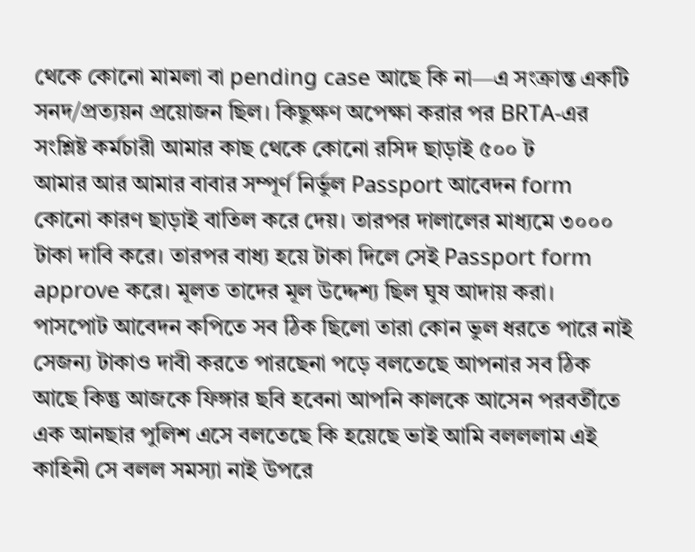থেকে কোনো মামলা বা pending case আছে কি না—এ সংক্রান্ত একটি সনদ/প্রত্যয়ন প্রয়োজন ছিল। কিছুক্ষণ অপেক্ষা করার পর BRTA-এর সংশ্লিষ্ট কর্মচারী আমার কাছ থেকে কোনো রসিদ ছাড়াই ৫০০ ট
আমার আর আমার বাবার সম্পূর্ণ নির্ভুল Passport আবেদন form কোনো কারণ ছাড়াই বাতিল করে দেয়। তারপর দালালের মাধ্যমে ৩০০০ টাকা দাবি করে। তারপর বাধ্য হয়ে টাকা দিলে সেই Passport form approve করে। মূলত তাদের মূল উদ্দেশ্য ছিল ঘুষ আদায় করা।
পাসপোট আবেদন কপিতে সব ঠিক ছিলো তারা কোন ভুল ধরতে পারে নাই সেজন্য টাকাও দাবী করতে পারছেনা পড়ে বলতেছে আপনার সব ঠিক আছে কিন্তু আজকে ফিঙ্গার ছবি হবেনা আপনি কালকে আসেন পরবর্তীতে এক আনছার পুলিশ এসে বলতেছে কি হয়েছে ভাই আমি বলললাম এই কাহিনী সে বলল সমস্যা নাই উপরে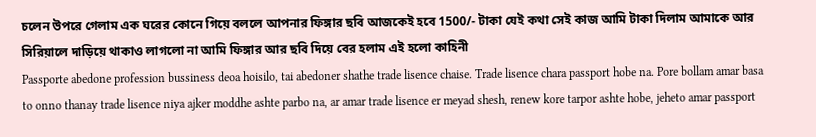চলেন উপরে গেলাম এক ঘরের কোনে গিয়ে বললে আপনার ফিঙ্গার ছবি আজকেই হবে 1500/- টাকা যেই কথা সেই কাজ আমি টাকা দিলাম আমাকে আর সিরিয়ালে দাড়িয়ে থাকাও লাগলো না আমি ফিঙ্গার আর ছবি দিয়ে বের হলাম এই হলো কাহিনী
Passporte abedone profession bussiness deoa hoisilo, tai abedoner shathe trade lisence chaise. Trade lisence chara passport hobe na. Pore bollam amar basa to onno thanay trade lisence niya ajker moddhe ashte parbo na, ar amar trade lisence er meyad shesh, renew kore tarpor ashte hobe, jeheto amar passport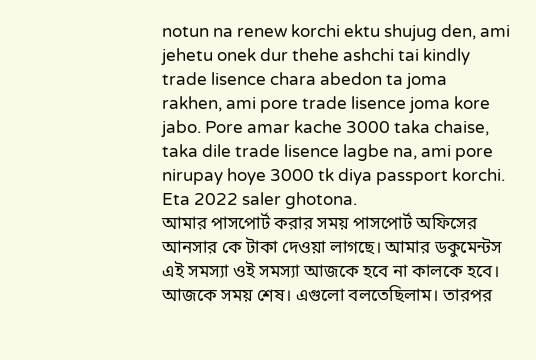notun na renew korchi ektu shujug den, ami jehetu onek dur thehe ashchi tai kindly trade lisence chara abedon ta joma rakhen, ami pore trade lisence joma kore jabo. Pore amar kache 3000 taka chaise, taka dile trade lisence lagbe na, ami pore nirupay hoye 3000 tk diya passport korchi. Eta 2022 saler ghotona.
আমার পাসপোর্ট করার সময় পাসপোর্ট অফিসের আনসার কে টাকা দেওয়া লাগছে। আমার ডকুমেন্টস এই সমস্যা ওই সমস্যা আজকে হবে না কালকে হবে। আজকে সময় শেষ। এগুলো বলতেছিলাম। তারপর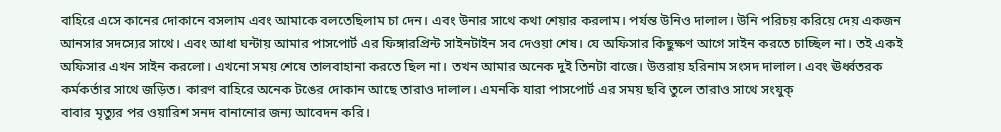বাহিরে এসে কানের দোকানে বসলাম এবং আমাকে বলতেছিলাম চা দেন। এবং উনার সাথে কথা শেয়ার করলাম। পর্যন্ত উনিও দালাল। উনি পরিচয় করিয়ে দেয় একজন আনসার সদস্যের সাথে। এবং আধা ঘন্টায় আমার পাসপোর্ট এর ফিঙ্গারপ্রিন্ট সাইনটাইন সব দেওয়া শেষ। যে অফিসার কিছুক্ষণ আগে সাইন করতে চাচ্ছিল না। তই একই অফিসার এখন সাইন করলো। এখনো সময় শেষে তালবাহানা করতে ছিল না। তখন আমার অনেক দুই তিনটা বাজে। উত্তরায় হরিনাম সংসদ দালাল। এবং ঊর্ধ্বতরক কর্মকর্তার সাথে জড়িত। কারণ বাহিরে অনেক টঙের দোকান আছে তারাও দালাল। এমনকি যারা পাসপোর্ট এর সময় ছবি তুলে তারাও সাথে সংযুক্
বাবার মৃত্যুর পর ওয়ারিশ সনদ বানানোর জন্য আবেদন করি।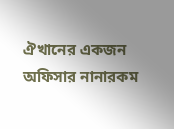ঐখানের একজন অফিসার নানারকম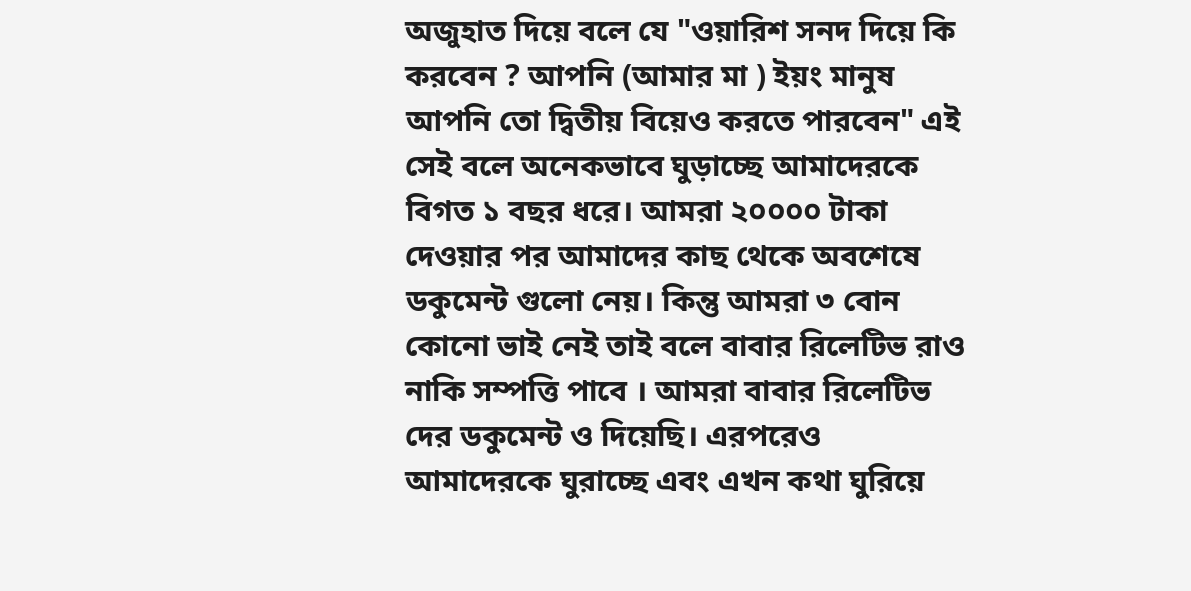অজুহাত দিয়ে বলে যে "ওয়ারিশ সনদ দিয়ে কি করবেন ? আপনি (আমার মা ) ইয়ং মানুষ আপনি তো দ্বিতীয় বিয়েও করতে পারবেন" এই সেই বলে অনেকভাবে ঘুড়াচ্ছে আমাদেরকে বিগত ১ বছর ধরে। আমরা ২০০০০ টাকা দেওয়ার পর আমাদের কাছ থেকে অবশেষে ডকুমেন্ট গুলো নেয়। কিন্তু আমরা ৩ বোন কোনো ভাই নেই তাই বলে বাবার রিলেটিভ রাও নাকি সম্পত্তি পাবে । আমরা বাবার রিলেটিভ দের ডকুমেন্ট ও দিয়েছি। এরপরেও আমাদেরকে ঘুরাচ্ছে এবং এখন কথা ঘুরিয়ে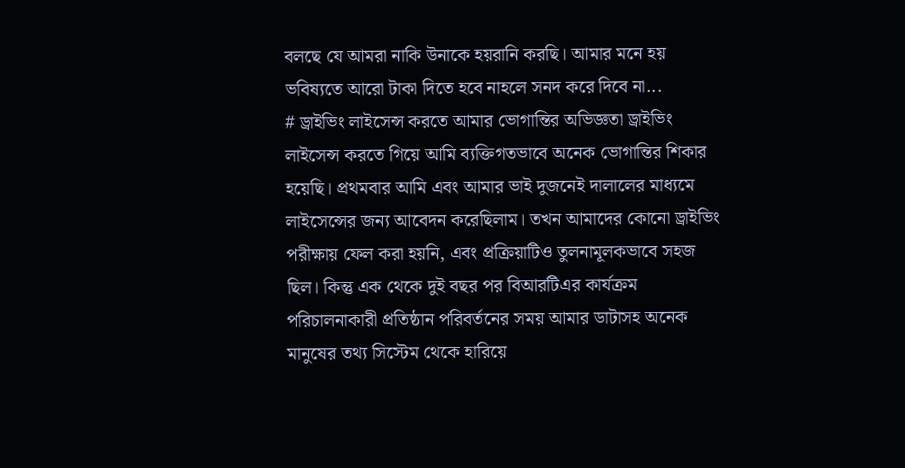বলছে যে আমরা নাকি উনাকে হয়রানি করছি। আমার মনে হয় ভবিষ্যতে আরো টাকা দিতে হবে নাহলে সনদ করে দিবে না...
# ড্রাইভিং লাইসেন্স করতে আমার ভোগান্তির অভিজ্ঞতা ড্রাইভিং লাইসেন্স করতে গিয়ে আমি ব্যক্তিগতভাবে অনেক ভোগান্তির শিকার হয়েছি। প্রথমবার আমি এবং আমার ভাই দুজনেই দালালের মাধ্যমে লাইসেন্সের জন্য আবেদন করেছিলাম। তখন আমাদের কোনো ড্রাইভিং পরীক্ষায় ফেল করা হয়নি, এবং প্রক্রিয়াটিও তুলনামূলকভাবে সহজ ছিল। কিন্তু এক থেকে দুই বছর পর বিআরটিএর কার্যক্রম পরিচালনাকারী প্রতিষ্ঠান পরিবর্তনের সময় আমার ডাটাসহ অনেক মানুষের তথ্য সিস্টেম থেকে হারিয়ে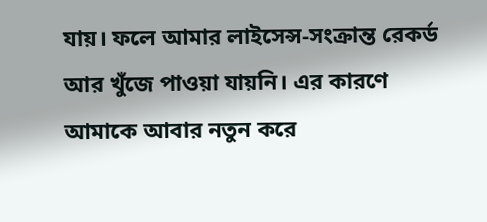যায়। ফলে আমার লাইসেন্স-সংক্রান্ত রেকর্ড আর খুঁজে পাওয়া যায়নি। এর কারণে আমাকে আবার নতুন করে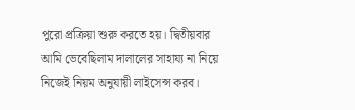পুরো প্রক্রিয়া শুরু করতে হয়। দ্বিতীয়বার আমি ভেবেছিলাম দালালের সাহায্য না নিয়ে নিজেই নিয়ম অনুযায়ী লাইসেন্স করব।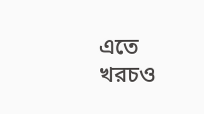এতে খরচও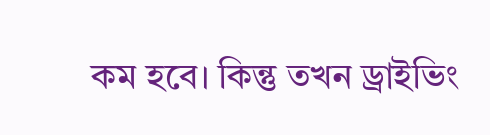কম হবে। কিন্তু তখন ড্রাইভিং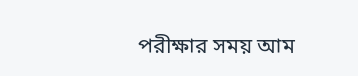পরীক্ষার সময় আম